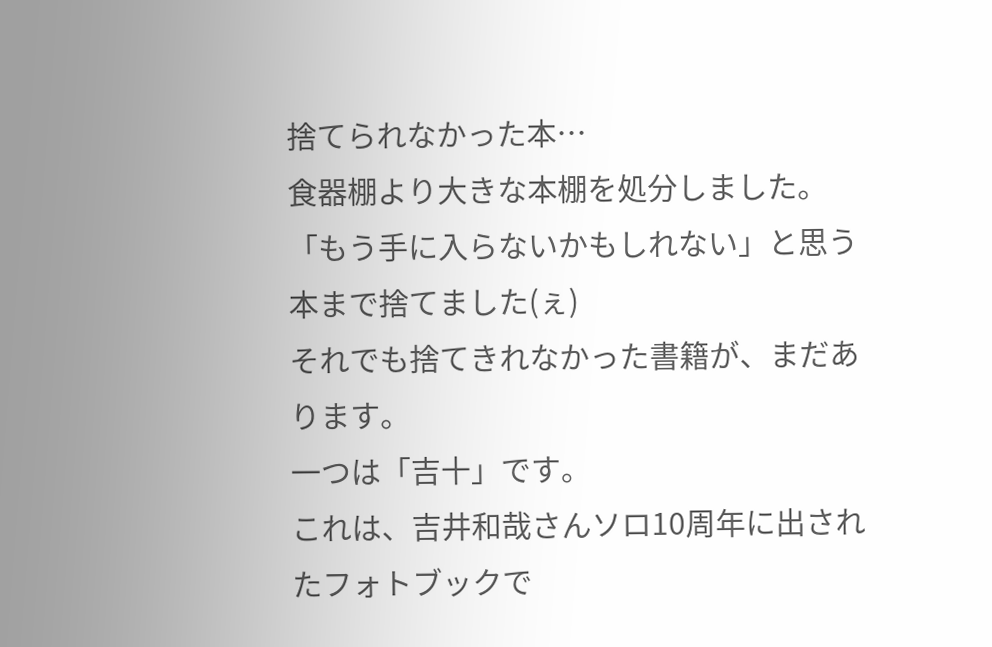捨てられなかった本…
食器棚より大きな本棚を処分しました。
「もう手に入らないかもしれない」と思う本まで捨てました(ぇ)
それでも捨てきれなかった書籍が、まだあります。
一つは「吉十」です。
これは、吉井和哉さんソロ10周年に出されたフォトブックで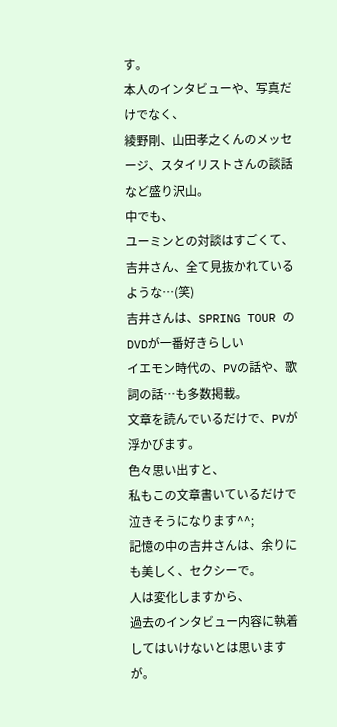す。
本人のインタビューや、写真だけでなく、
綾野剛、山田孝之くんのメッセージ、スタイリストさんの談話など盛り沢山。
中でも、
ユーミンとの対談はすごくて、吉井さん、全て見抜かれているような…(笑)
吉井さんは、SPRING TOUR のDVDが一番好きらしい
イエモン時代の、PVの話や、歌詞の話…も多数掲載。
文章を読んでいるだけで、PVが浮かびます。
色々思い出すと、
私もこの文章書いているだけで泣きそうになります^^;
記憶の中の吉井さんは、余りにも美しく、セクシーで。
人は変化しますから、
過去のインタビュー内容に執着してはいけないとは思いますが。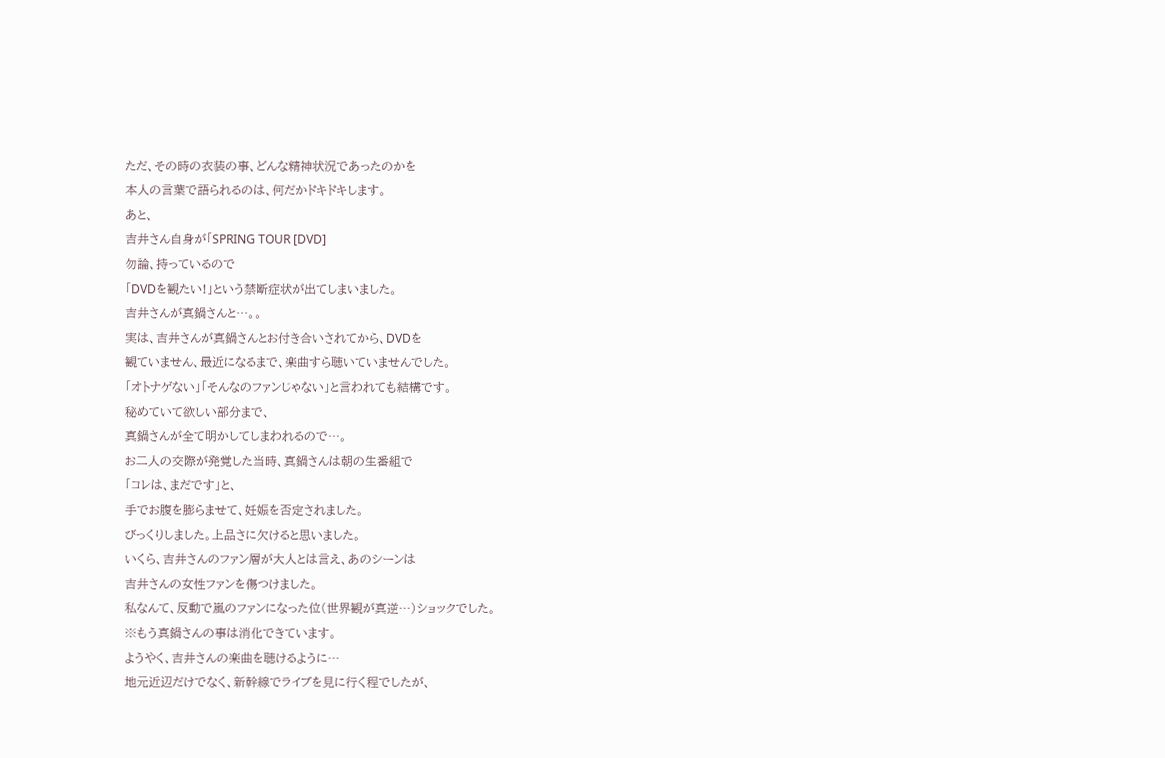ただ、その時の衣装の事、どんな精神状況であったのかを
本人の言葉で語られるのは、何だかドキドキします。
あと、
吉井さん自身が「SPRING TOUR [DVD]
勿論、持っているので
「DVDを観たい!」という禁断症状が出てしまいました。
吉井さんが真鍋さんと…。。
実は、吉井さんが真鍋さんとお付き合いされてから、DVDを
観ていません、最近になるまで、楽曲すら聴いていませんでした。
「オトナゲない」「そんなのファンじゃない」と言われても結構です。
秘めていて欲しい部分まで、
真鍋さんが全て明かしてしまわれるので…。
お二人の交際が発覚した当時、真鍋さんは朝の生番組で
「コレは、まだです」と、
手でお腹を膨らませて、妊娠を否定されました。
びっくりしました。上品さに欠けると思いました。
いくら、吉井さんのファン層が大人とは言え、あのシーンは
吉井さんの女性ファンを傷つけました。
私なんて、反動で嵐のファンになった位(世界観が真逆…)ショックでした。
※もう真鍋さんの事は消化できています。
ようやく、吉井さんの楽曲を聴けるように…
地元近辺だけでなく、新幹線でライブを見に行く程でしたが、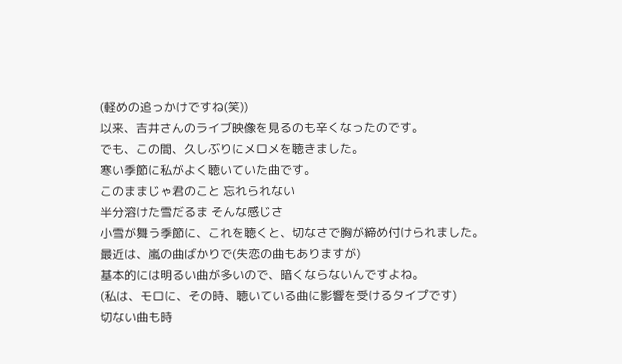(軽めの追っかけですね(笑))
以来、吉井さんのライブ映像を見るのも辛くなったのです。
でも、この間、久しぶりにメロメを聴きました。
寒い季節に私がよく聴いていた曲です。
このままじゃ君のこと 忘れられない
半分溶けた雪だるま そんな感じさ
小雪が舞う季節に、これを聴くと、切なさで胸が締め付けられました。
最近は、嵐の曲ばかりで(失恋の曲もありますが)
基本的には明るい曲が多いので、暗くならないんですよね。
(私は、モロに、その時、聴いている曲に影響を受けるタイプです)
切ない曲も時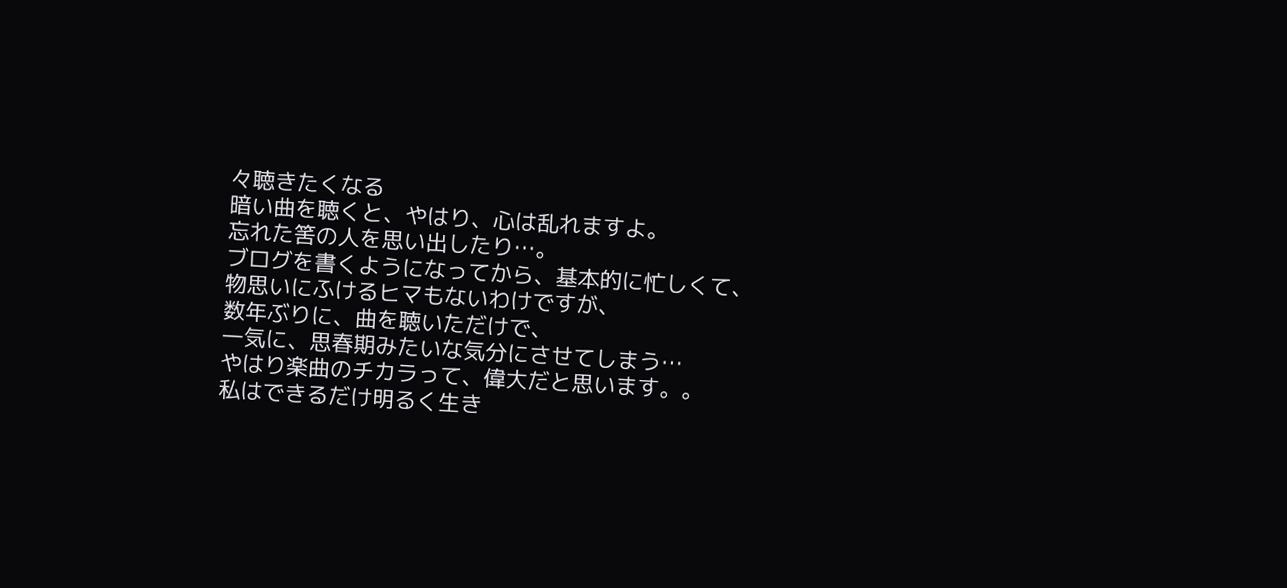々聴きたくなる
暗い曲を聴くと、やはり、心は乱れますよ。
忘れた筈の人を思い出したり…。
ブログを書くようになってから、基本的に忙しくて、
物思いにふけるヒマもないわけですが、
数年ぶりに、曲を聴いただけで、
一気に、思春期みたいな気分にさせてしまう…
やはり楽曲のチカラって、偉大だと思います。。
私はできるだけ明るく生き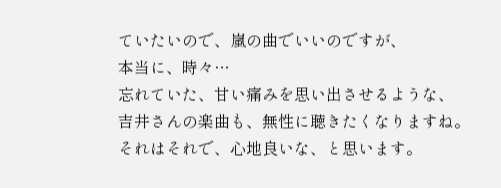ていたいので、嵐の曲でいいのですが、
本当に、時々…
忘れていた、甘い痛みを思い出させるような、
吉井さんの楽曲も、無性に聴きたくなりますね。
それはそれで、心地良いな、と思います。